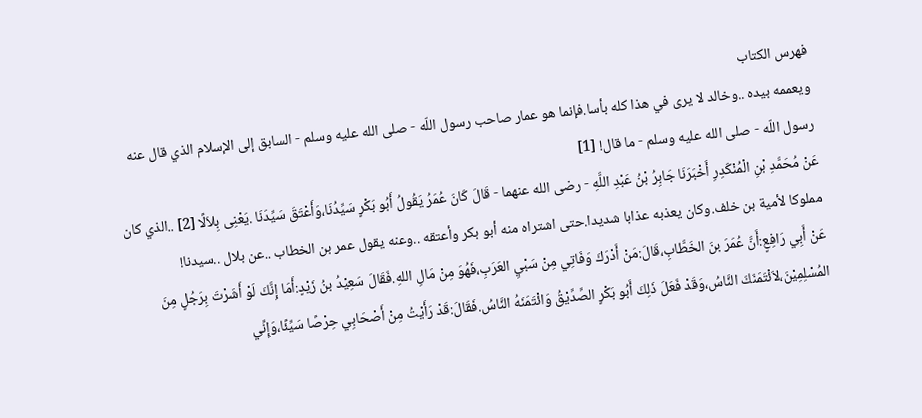فهرس الكتاب
ويعممه بيده ..وخالد لا يرى في هذا كله بأسا.فإنما هو عمار صاحب رسول اللّه - صلى الله عليه وسلم - السابق إلى الإسلام الذي قال عنه رسول اللّه - صلى الله عليه وسلم - ما قال! [1]
عَنْ مُحَمَّدِ بْنِ الْمُنْكَدِرِ أَخْبَرَنَا جَابِرُ بْنُ عَبْدِ اللَّهِ - رضى الله عنهما - قَالَ كَانَ عُمَرُ يَقُولُ أَبُو بَكْرٍ سَيِّدُنَا،وَأَعْتَقَ سَيِّدَنَا .يَعْنِى بِلاَلًا [2] ..الذي كان مملوكا لأمية بن خلف.وكان يعذبه عذابا شديدا.حتى اشتراه منه أبو بكر وأعتقه ..وعنه يقول عمر بن الخطاب ..عن بلال ..سيدنا!
عَنْ أَبِي رَافِعٍ:أَنَّ عُمَرَ بنَ الخَطَّابِ،قَالَ:مَنْ أَدْرَكَ وَفَاتِي مِنْ سَبْيِ العَرَبِ،فَهُوَ مِنْ مَالِ اللهِ.فَقَالَ سَعِيْدُ بنُ زَيْدٍ:أَمَا إِنَّكَ لَوْ أَشَرْتَ بِرَجُلٍ مِنَ المُسْلِمِيْنَ،لاَئْتَمَنَكَ النَّاسُ،وَقَدْ فَعَلَ ذَلِكَ أَبُو بَكْرٍ الصِّدِّيْقُ وَائْتَمَنَهُ النَّاسُ.فَقَالَ:قَدْ رَأَيْتُ مِنْ أَصْحَابِي حِرْصًا سَيِّئًا،وَإِنِّي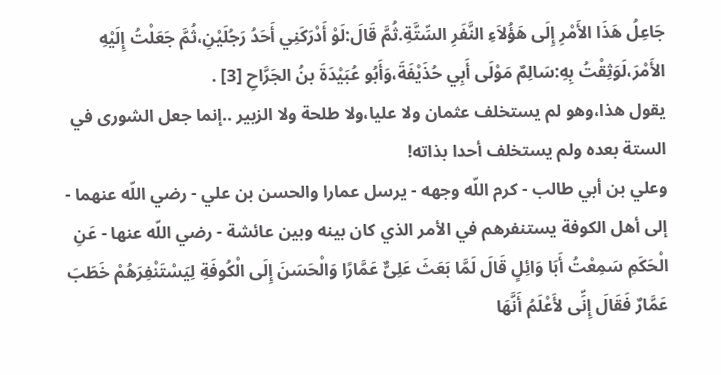جَاعِلُ هَذَا الأَمْرِ إِلَى هَؤُلاَءِ النَّفَرِ السِّتَّةِ.ثُمَّ قَالَ:لَوْ أَدْرَكَنِي أَحَدُ رَجُلَيْنِ،ثُمَّ جَعَلْتُ إِلَيْهِ الأَمْرَ،لَوَثِقْتُ بِهِ:سَالِمٌ مَوْلَى أَبِي حُذَيْفَةَ،وَأَبُو عُبَيْدَةَ بنُ الجَرَّاحِ [3] .
يقول هذا،وهو لم يستخلف عثمان ولا عليا،ولا طلحة ولا الزبير ..إنما جعل الشورى في الستة بعده ولم يستخلف أحدا بذاته!
وعلي بن أبي طالب - كرم اللّه وجهه - يرسل عمارا والحسن بن علي - رضي اللّه عنهما - إلى أهل الكوفة يستنفرهم في الأمر الذي كان بينه وبين عائشة - رضي اللّه عنها - عَنِ الْحَكَمِ سَمِعْتُ أَبَا وَائِلٍ قَالَ لَمَّا بَعَثَ عَلِىٌّ عَمَّارًا وَالْحَسَنَ إِلَى الْكُوفَةِ لِيَسْتَنْفِرَهُمْ خَطَبَ عَمَّارٌ فَقَالَ إِنِّى لأَعْلَمُ أَنَّهَا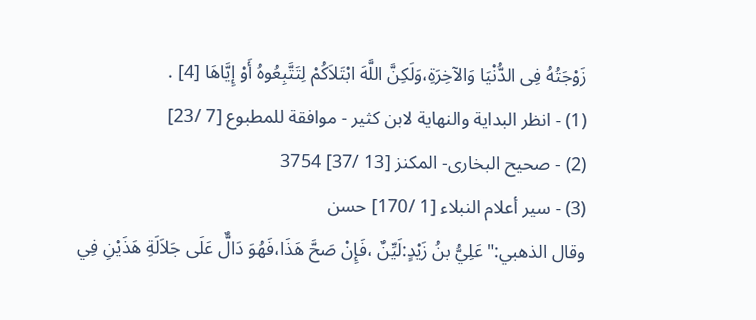زَوْجَتُهُ فِى الدُّنْيَا وَالآخِرَةِ،وَلَكِنَّ اللَّهَ ابْتَلاَكُمْ لِتَتَّبِعُوهُ أَوْ إِيَّاهَا [4] .
(1) - انظر البداية والنهاية لابن كثير - موافقة للمطبوع [7 /23]
(2) - صحيح البخارى- المكنز [13 /37] 3754
(3) - سير أعلام النبلاء [1 /170] حسن
وقال الذهبي:"عَلِيُّ بنُ زَيْدٍ:لَيِّنٌ ،فَإِنْ صَحَّ هَذَا،فَهُوَ دَالٌّ عَلَى جَلاَلَةِ هَذَيْنِ فِي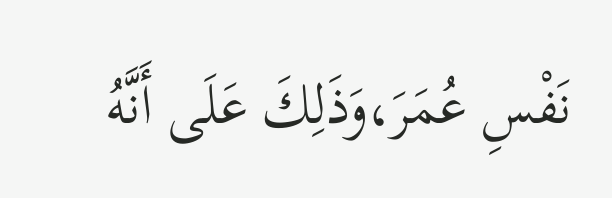نَفْسِ عُمَرَ،وَذَلِكَ عَلَى أَنَّهُ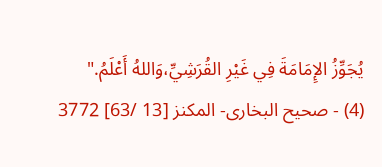يُجَوِّزُ الإِمَامَةَ فِي غَيْرِ القُرَشِيِّ،وَاللهُ أَعْلَمُ."
(4) - صحيح البخارى- المكنز [13 /63] 3772